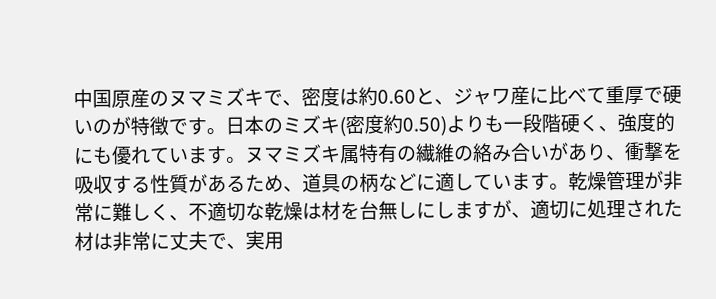中国原産のヌマミズキで、密度は約0.60と、ジャワ産に比べて重厚で硬いのが特徴です。日本のミズキ(密度約0.50)よりも一段階硬く、強度的にも優れています。ヌマミズキ属特有の繊維の絡み合いがあり、衝撃を吸収する性質があるため、道具の柄などに適しています。乾燥管理が非常に難しく、不適切な乾燥は材を台無しにしますが、適切に処理された材は非常に丈夫で、実用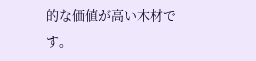的な価値が高い木材です。